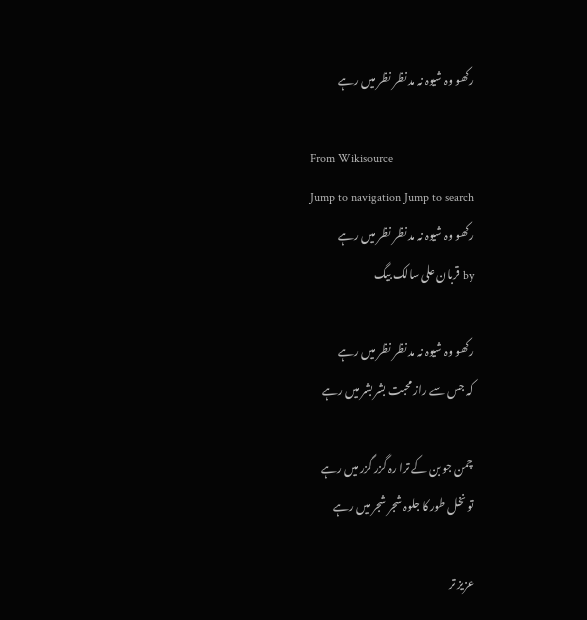رکھو وہ شیوہ نہ مد نظر نظر میں رہے

From Wikisource
Jump to navigation Jump to search
رکھو وہ شیوہ نہ مد نظر نظر میں رہے
by قربان علی سالک بیگ

رکھو وہ شیوہ نہ مد نظر نظر میں رہے
کہ جس سے راز محبت بشر بشر میں رہے

چمن جو بن کے ترا رہ گزر گزر میں رہے
تو نخل طور کا جلوہ شجر شجر میں رہے

عزیز تر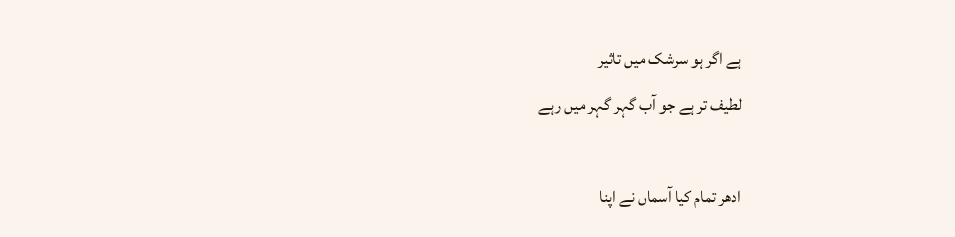ہے اگر ہو سرشک میں تاثیر
لطیف تر ہے جو آب گہر گہر میں رہے

ادھر تمام کیا آسماں نے اپنا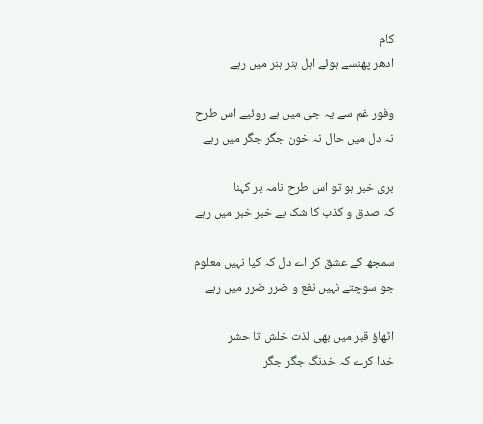کام
ادھر پھنسے ہوئے اہل ہنر ہنر میں رہے

وفور غم سے یہ جی میں ہے روئیے اس طرح
نہ دل میں حال نہ خون جگر جگر میں رہے

بری خبر ہو تو اس طرح نامہ بر کہنا
کہ صدق و کذب کا شک بے خبر خبر میں رہے

سمجھ کے عشق کر اے دل کہ کیا نہیں معلوم
جو سوچتے نہیں نفع و ضرر ضرر میں رہے

اٹھاؤ قبر میں بھی لذت خلش تا حشر
خدا کرے کہ خدنگ جگر جگر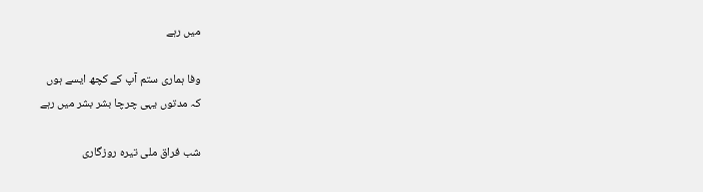میں رہے

وفا ہماری ستم آپ کے کچھ ایسے ہوں
کہ مدتوں یہی چرچا بشر بشر میں رہے

شب فراق ملی تیرہ روزگاری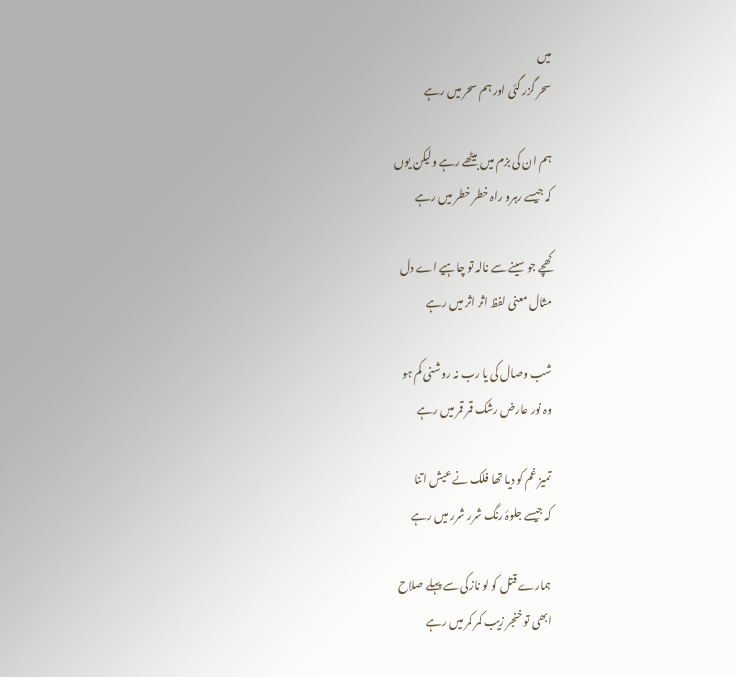میں
سحر گزر گئی اور ہم سحر میں رہے

ہم ان کی بزم میں بیٹھے رہے ولیکن یوں
کہ جیسے رہرو راہ خطر خطر میں رہے

کھچے جو سینے سے نالہ تو چاہیے اے دل
مثال معنی لفظ اثر اثر میں رہے

شب وصال کی یا رب نہ روشنی کم ہو
وہ نور عارض رشک قمر قمر میں رہے

تمیز غم کو دیا تھا فلک نے عیش اتنا
کہ جیسے جلوۂ رنگ شرر شرر میں رہے

ہمارے قتل کو لو نازکی سے پہلے صلاح
ابھی تو خنجر زیب کمر کمر میں رہے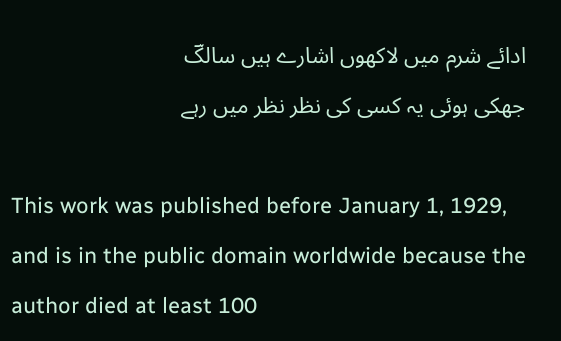ادائے شرم میں لاکھوں اشارے ہیں سالکؔ
جھکی ہوئی یہ کسی کی نظر نظر میں رہے

This work was published before January 1, 1929, and is in the public domain worldwide because the author died at least 100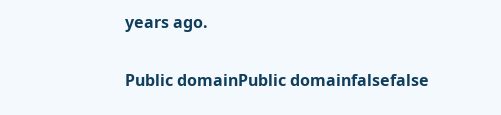years ago.

Public domainPublic domainfalsefalse